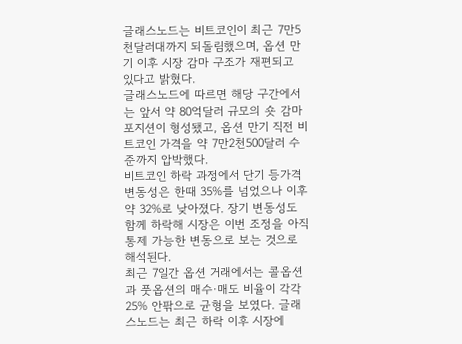글래스노드는 비트코인이 최근 7만5천달러대까지 되돌림했으며, 옵션 만기 이후 시장 감마 구조가 재편되고 있다고 밝혔다.
글래스노드에 따르면 해당 구간에서는 앞서 약 80억달러 규모의 숏 감마 포지션이 형성됐고, 옵션 만기 직전 비트코인 가격을 약 7만2천500달러 수준까지 압박했다.
비트코인 하락 과정에서 단기 등가격 변동성은 한때 35%를 넘었으나 이후 약 32%로 낮아졌다. 장기 변동성도 함께 하락해 시장은 이번 조정을 아직 통제 가능한 변동으로 보는 것으로 해석된다.
최근 7일간 옵션 거래에서는 콜옵션과 풋옵션의 매수·매도 비율이 각각 25% 안팎으로 균형을 보였다. 글래스노드는 최근 하락 이후 시장에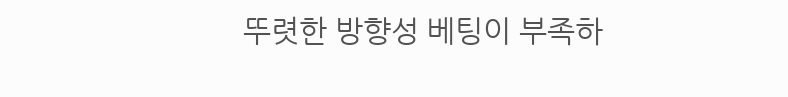뚜렷한 방향성 베팅이 부족하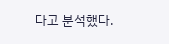다고 분석했다.